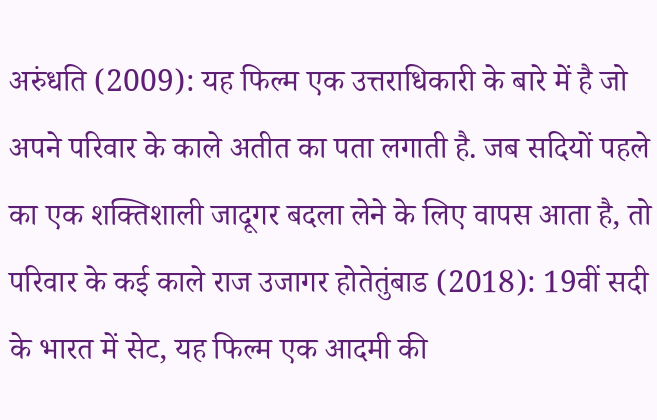अरुंधति (2009): यह फिल्म एक उत्तराधिकारी के बारे में है जो अपने परिवार के काले अतीत का पता लगाती है. जब सदियों पहले का एक शक्तिशाली जादूगर बदला लेने के लिए वापस आता है, तो परिवार के कई काले राज उजागर होतेतुंबाड (2018): 19वीं सदी के भारत में सेट, यह फिल्म एक आदमी की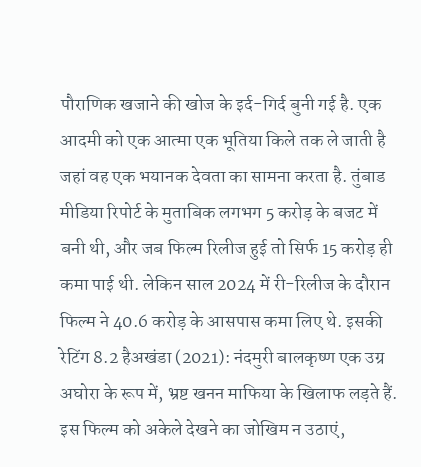पौराणिक खजाने की खोज के इर्द-गिर्द बुनी गई है. एक आदमी को एक आत्मा एक भूतिया किले तक ले जाती है जहां वह एक भयानक देवता का सामना करता है. तुंबाड मीडिया रिपोर्ट के मुताबिक लगभग 5 करोड़ के बजट में बनी थी, और जब फिल्म रिलीज हुई तो सिर्फ 15 करोड़ ही कमा पाई थी. लेकिन साल 2024 में री-रिलीज के दौरान फिल्म ने 40.6 करोड़ के आसपास कमा लिए थे. इसकी रेटिंग 8.2 हैअखंडा (2021): नंदमुरी बालकृष्ण एक उग्र अघोरा के रूप में, भ्रष्ट खनन माफिया के खिलाफ लड़ते हैं. इस फिल्म को अकेले देखने का जोखिम न उठाएं,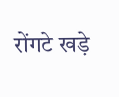रोंगटे खड़े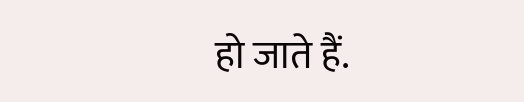हो जाते हैं.